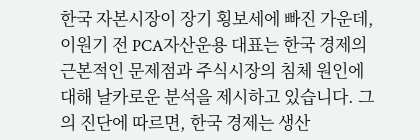한국 자본시장이 장기 횡보세에 빠진 가운데, 이원기 전 PCA자산운용 대표는 한국 경제의 근본적인 문제점과 주식시장의 침체 원인에 대해 날카로운 분석을 제시하고 있습니다. 그의 진단에 따르면, 한국 경제는 생산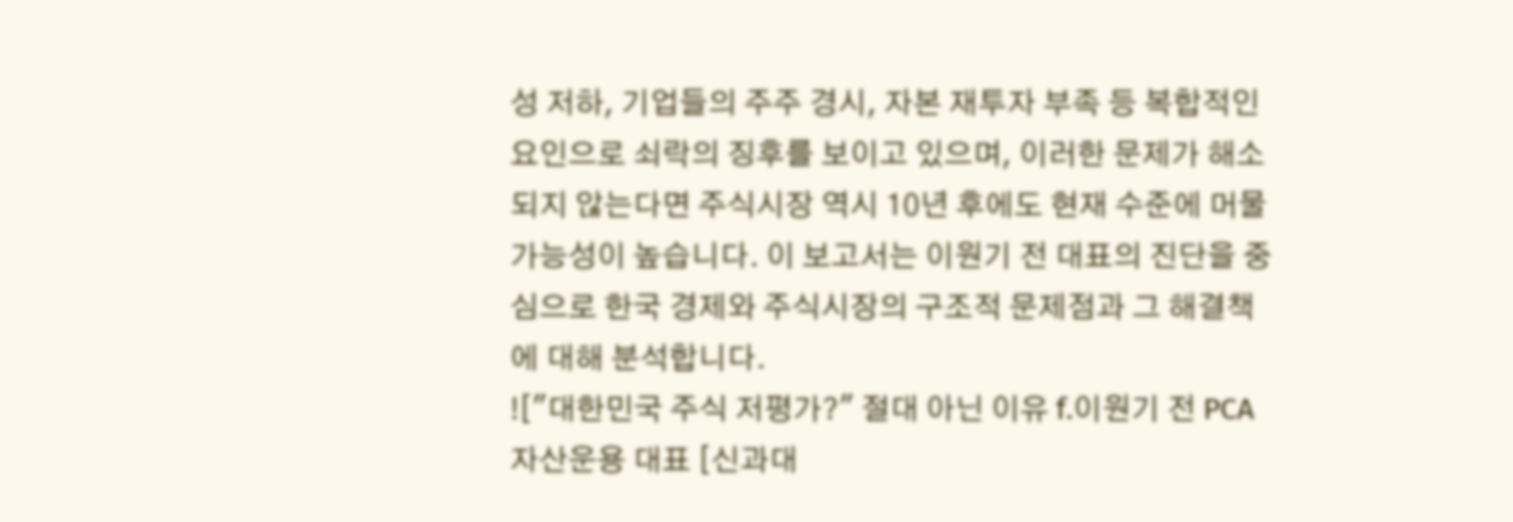성 저하, 기업들의 주주 경시, 자본 재투자 부족 등 복합적인 요인으로 쇠락의 징후를 보이고 있으며, 이러한 문제가 해소되지 않는다면 주식시장 역시 10년 후에도 현재 수준에 머물 가능성이 높습니다. 이 보고서는 이원기 전 대표의 진단을 중심으로 한국 경제와 주식시장의 구조적 문제점과 그 해결책에 대해 분석합니다.
!["대한민국 주식 저평가?" 절대 아닌 이유 f.이원기 전 PCA자산운용 대표 [신과대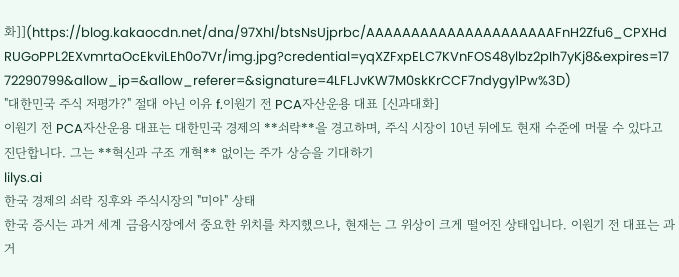화]](https://blog.kakaocdn.net/dna/97XhI/btsNsUjprbc/AAAAAAAAAAAAAAAAAAAAAFnH2Zfu6_CPXHdRUGoPPL2EXvmrtaOcEkviLEh0o7Vr/img.jpg?credential=yqXZFxpELC7KVnFOS48ylbz2pIh7yKj8&expires=1772290799&allow_ip=&allow_referer=&signature=4LFLJvKW7M0skKrCCF7ndygy1Pw%3D)
"대한민국 주식 저평가?" 절대 아닌 이유 f.이원기 전 PCA자산운용 대표 [신과대화]
이원기 전 PCA자산운용 대표는 대한민국 경제의 **쇠락**을 경고하며, 주식 시장이 10년 뒤에도 현재 수준에 머물 수 있다고 진단합니다. 그는 **혁신과 구조 개혁** 없이는 주가 상승을 기대하기
lilys.ai
한국 경제의 쇠락 징후와 주식시장의 "미아" 상태
한국 증시는 과거 세계 금융시장에서 중요한 위치를 차지했으나, 현재는 그 위상이 크게 떨어진 상태입니다. 이원기 전 대표는 과거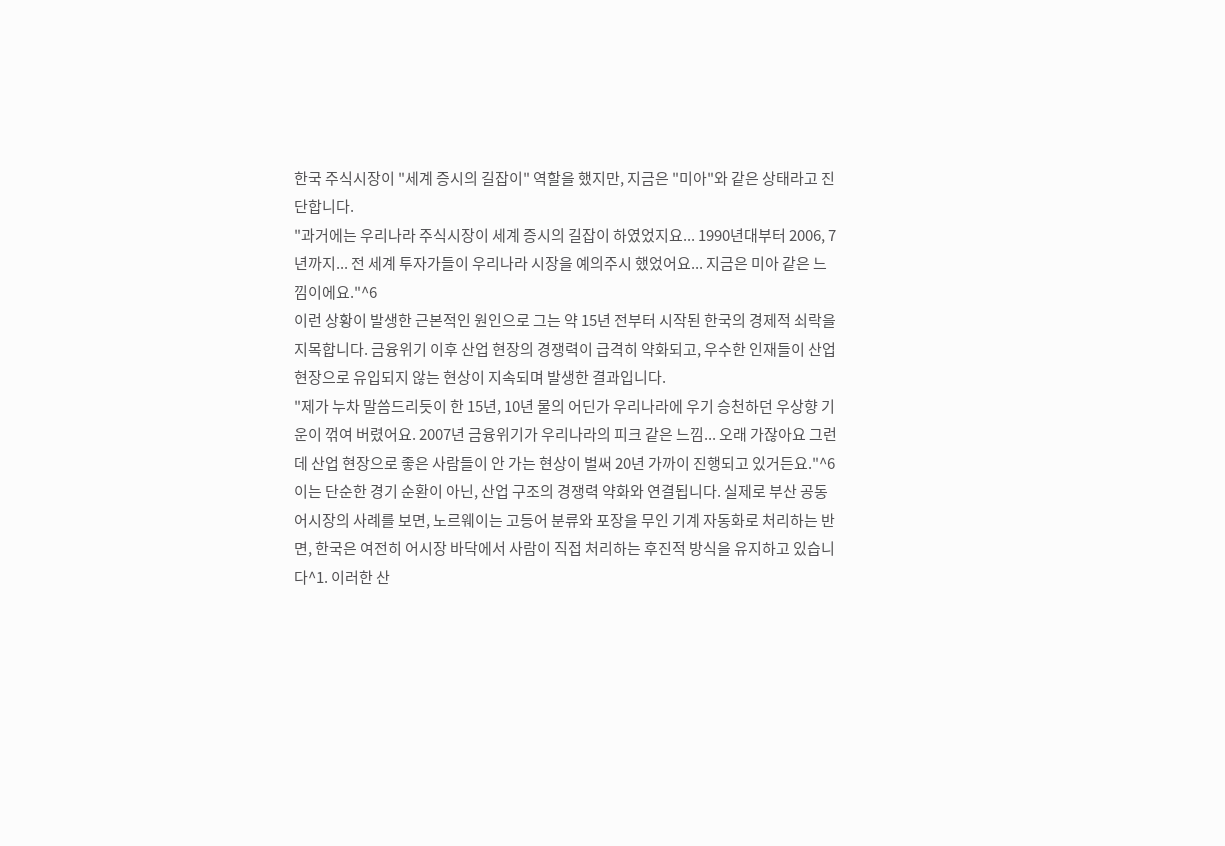한국 주식시장이 "세계 증시의 길잡이" 역할을 했지만, 지금은 "미아"와 같은 상태라고 진단합니다.
"과거에는 우리나라 주식시장이 세계 증시의 길잡이 하였었지요... 1990년대부터 2006, 7년까지... 전 세계 투자가들이 우리나라 시장을 예의주시 했었어요... 지금은 미아 같은 느낌이에요."^6
이런 상황이 발생한 근본적인 원인으로 그는 약 15년 전부터 시작된 한국의 경제적 쇠락을 지목합니다. 금융위기 이후 산업 현장의 경쟁력이 급격히 약화되고, 우수한 인재들이 산업 현장으로 유입되지 않는 현상이 지속되며 발생한 결과입니다.
"제가 누차 말씀드리듯이 한 15년, 10년 물의 어딘가 우리나라에 우기 승천하던 우상향 기운이 꺾여 버렸어요. 2007년 금융위기가 우리나라의 피크 같은 느낌... 오래 가잖아요 그런데 산업 현장으로 좋은 사람들이 안 가는 현상이 벌써 20년 가까이 진행되고 있거든요."^6
이는 단순한 경기 순환이 아닌, 산업 구조의 경쟁력 약화와 연결됩니다. 실제로 부산 공동어시장의 사례를 보면, 노르웨이는 고등어 분류와 포장을 무인 기계 자동화로 처리하는 반면, 한국은 여전히 어시장 바닥에서 사람이 직접 처리하는 후진적 방식을 유지하고 있습니다^1. 이러한 산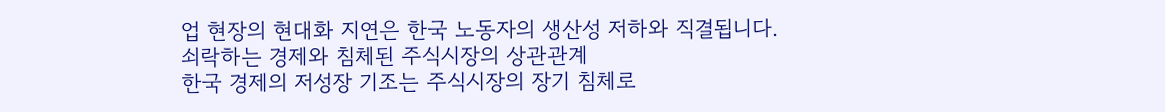업 현장의 현대화 지연은 한국 노동자의 생산성 저하와 직결됩니다.
쇠락하는 경제와 침체된 주식시장의 상관관계
한국 경제의 저성장 기조는 주식시장의 장기 침체로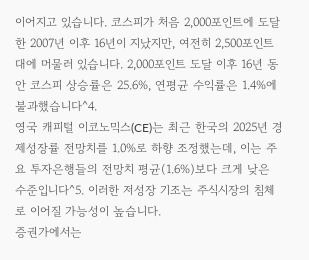이어지고 있습니다. 코스피가 처음 2,000포인트에 도달한 2007년 이후 16년이 지났지만, 여전히 2,500포인트대에 머물러 있습니다. 2,000포인트 도달 이후 16년 동안 코스피 상승률은 25.6%, 연평균 수익률은 1.4%에 불과했습니다^4.
영국 캐피털 이코노믹스(CE)는 최근 한국의 2025년 경제성장률 전망치를 1.0%로 하향 조정했는데, 이는 주요 투자은행들의 전망치 평균(1.6%)보다 크게 낮은 수준입니다^5. 이러한 저성장 기조는 주식시장의 침체로 이어질 가능성이 높습니다.
증권가에서는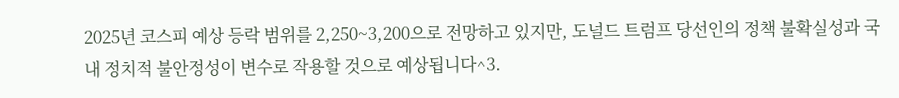2025년 코스피 예상 등락 범위를 2,250~3,200으로 전망하고 있지만, 도널드 트럼프 당선인의 정책 불확실성과 국내 정치적 불안정성이 변수로 작용할 것으로 예상됩니다^3.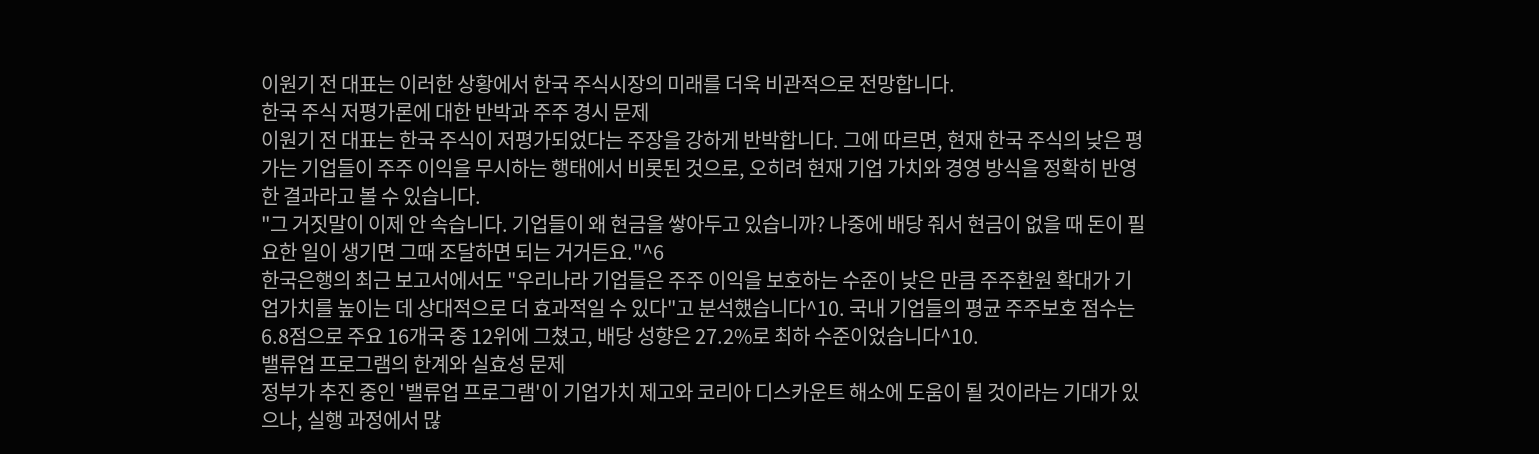이원기 전 대표는 이러한 상황에서 한국 주식시장의 미래를 더욱 비관적으로 전망합니다.
한국 주식 저평가론에 대한 반박과 주주 경시 문제
이원기 전 대표는 한국 주식이 저평가되었다는 주장을 강하게 반박합니다. 그에 따르면, 현재 한국 주식의 낮은 평가는 기업들이 주주 이익을 무시하는 행태에서 비롯된 것으로, 오히려 현재 기업 가치와 경영 방식을 정확히 반영한 결과라고 볼 수 있습니다.
"그 거짓말이 이제 안 속습니다. 기업들이 왜 현금을 쌓아두고 있습니까? 나중에 배당 줘서 현금이 없을 때 돈이 필요한 일이 생기면 그때 조달하면 되는 거거든요."^6
한국은행의 최근 보고서에서도 "우리나라 기업들은 주주 이익을 보호하는 수준이 낮은 만큼 주주환원 확대가 기업가치를 높이는 데 상대적으로 더 효과적일 수 있다"고 분석했습니다^10. 국내 기업들의 평균 주주보호 점수는 6.8점으로 주요 16개국 중 12위에 그쳤고, 배당 성향은 27.2%로 최하 수준이었습니다^10.
밸류업 프로그램의 한계와 실효성 문제
정부가 추진 중인 '밸류업 프로그램'이 기업가치 제고와 코리아 디스카운트 해소에 도움이 될 것이라는 기대가 있으나, 실행 과정에서 많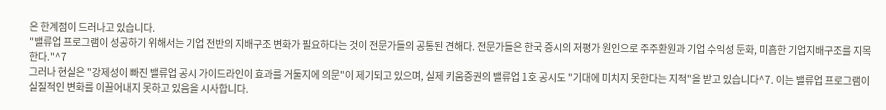은 한계점이 드러나고 있습니다.
"밸류업 프로그램이 성공하기 위해서는 기업 전반의 지배구조 변화가 필요하다는 것이 전문가들의 공통된 견해다. 전문가들은 한국 증시의 저평가 원인으로 주주환원과 기업 수익성 둔화, 미흡한 기업지배구조를 지목한다."^7
그러나 현실은 "강제성이 빠진 밸류업 공시 가이드라인이 효과를 거둘지에 의문"이 제기되고 있으며, 실제 키움증권의 밸류업 1호 공시도 "기대에 미치지 못한다는 지적"을 받고 있습니다^7. 이는 밸류업 프로그램이 실질적인 변화를 이끌어내지 못하고 있음을 시사합니다.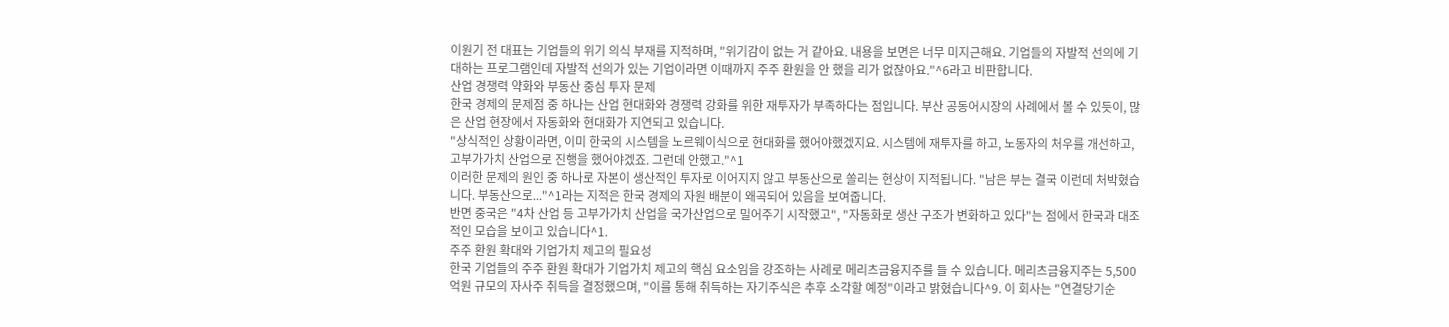이원기 전 대표는 기업들의 위기 의식 부재를 지적하며, "위기감이 없는 거 같아요. 내용을 보면은 너무 미지근해요. 기업들의 자발적 선의에 기대하는 프로그램인데 자발적 선의가 있는 기업이라면 이때까지 주주 환원을 안 했을 리가 없잖아요."^6라고 비판합니다.
산업 경쟁력 약화와 부동산 중심 투자 문제
한국 경제의 문제점 중 하나는 산업 현대화와 경쟁력 강화를 위한 재투자가 부족하다는 점입니다. 부산 공동어시장의 사례에서 볼 수 있듯이, 많은 산업 현장에서 자동화와 현대화가 지연되고 있습니다.
"상식적인 상황이라면, 이미 한국의 시스템을 노르웨이식으로 현대화를 했어야했겠지요. 시스템에 재투자를 하고, 노동자의 처우를 개선하고, 고부가가치 산업으로 진행을 했어야겠죠. 그런데 안했고."^1
이러한 문제의 원인 중 하나로 자본이 생산적인 투자로 이어지지 않고 부동산으로 쏠리는 현상이 지적됩니다. "남은 부는 결국 이런데 처박혔습니다. 부동산으로..."^1라는 지적은 한국 경제의 자원 배분이 왜곡되어 있음을 보여줍니다.
반면 중국은 "4차 산업 등 고부가가치 산업을 국가산업으로 밀어주기 시작했고", "자동화로 생산 구조가 변화하고 있다"는 점에서 한국과 대조적인 모습을 보이고 있습니다^1.
주주 환원 확대와 기업가치 제고의 필요성
한국 기업들의 주주 환원 확대가 기업가치 제고의 핵심 요소임을 강조하는 사례로 메리츠금융지주를 들 수 있습니다. 메리츠금융지주는 5,500억원 규모의 자사주 취득을 결정했으며, "이를 통해 취득하는 자기주식은 추후 소각할 예정"이라고 밝혔습니다^9. 이 회사는 "연결당기순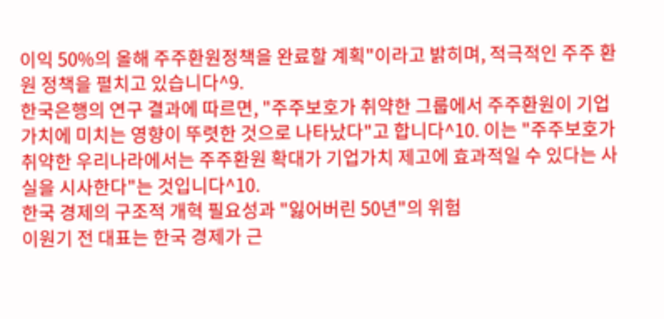이익 50%의 올해 주주환원정책을 완료할 계획"이라고 밝히며, 적극적인 주주 환원 정책을 펼치고 있습니다^9.
한국은행의 연구 결과에 따르면, "주주보호가 취약한 그룹에서 주주환원이 기업가치에 미치는 영향이 뚜렷한 것으로 나타났다"고 합니다^10. 이는 "주주보호가 취약한 우리나라에서는 주주환원 확대가 기업가치 제고에 효과적일 수 있다는 사실을 시사한다"는 것입니다^10.
한국 경제의 구조적 개혁 필요성과 "잃어버린 50년"의 위험
이원기 전 대표는 한국 경제가 근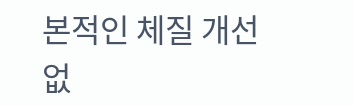본적인 체질 개선 없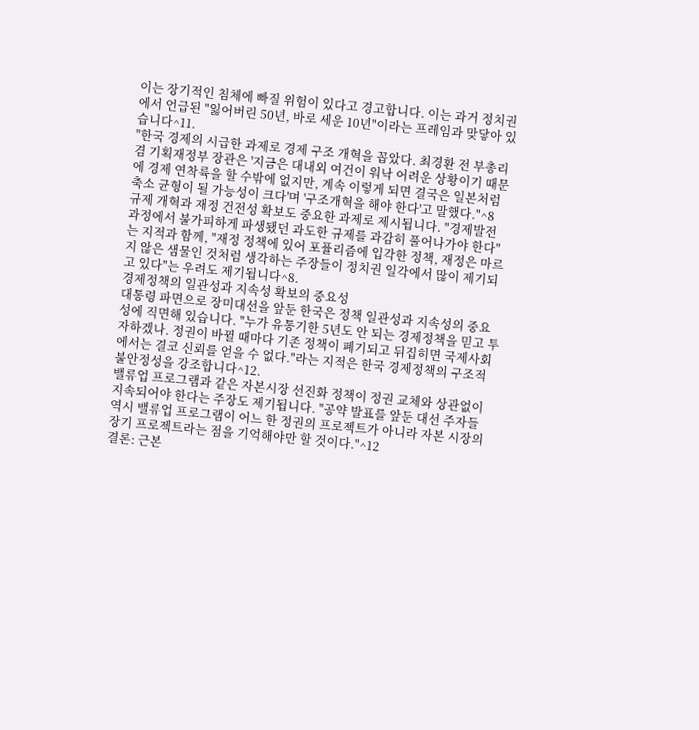이는 장기적인 침체에 빠질 위험이 있다고 경고합니다. 이는 과거 정치권에서 언급된 "잃어버린 50년, 바로 세운 10년"이라는 프레임과 맞닿아 있습니다^11.
"한국 경제의 시급한 과제로 경제 구조 개혁을 꼽았다. 최경환 전 부총리 겸 기획재정부 장관은 '지금은 대내외 여건이 워낙 어려운 상황이기 때문에 경제 연착륙을 할 수밖에 없지만, 계속 이렇게 되면 결국은 일본처럼 축소 균형이 될 가능성이 크다'며 '구조개혁을 해야 한다'고 말했다."^8
규제 개혁과 재정 건전성 확보도 중요한 과제로 제시됩니다. "경제발전 과정에서 불가피하게 파생됐던 과도한 규제를 과감히 풀어나가야 한다"는 지적과 함께, "재정 정책에 있어 포퓰리즘에 입각한 정책, 재정은 마르지 않은 샘물인 것처럼 생각하는 주장들이 정치권 일각에서 많이 제기되고 있다"는 우려도 제기됩니다^8.
경제정책의 일관성과 지속성 확보의 중요성
대통령 파면으로 장미대선을 앞둔 한국은 정책 일관성과 지속성의 중요성에 직면해 있습니다. "누가 유통기한 5년도 안 되는 경제정책을 믿고 투자하겠나. 정권이 바뀔 때마다 기존 정책이 폐기되고 뒤집히면 국제사회에서는 결코 신뢰를 얻을 수 없다."라는 지적은 한국 경제정책의 구조적 불안정성을 강조합니다^12.
밸류업 프로그램과 같은 자본시장 선진화 정책이 정권 교체와 상관없이 지속되어야 한다는 주장도 제기됩니다. "공약 발표를 앞둔 대선 주자들 역시 밸류업 프로그램이 어느 한 정권의 프로젝트가 아니라 자본 시장의 장기 프로젝트라는 점을 기억해야만 할 것이다."^12
결론: 근본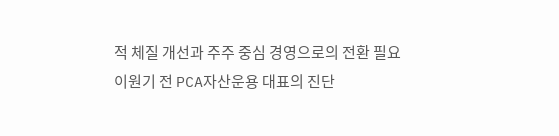적 체질 개선과 주주 중심 경영으로의 전환 필요
이원기 전 PCA자산운용 대표의 진단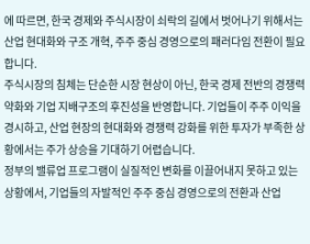에 따르면, 한국 경제와 주식시장이 쇠락의 길에서 벗어나기 위해서는 산업 현대화와 구조 개혁, 주주 중심 경영으로의 패러다임 전환이 필요합니다.
주식시장의 침체는 단순한 시장 현상이 아닌, 한국 경제 전반의 경쟁력 약화와 기업 지배구조의 후진성을 반영합니다. 기업들이 주주 이익을 경시하고, 산업 현장의 현대화와 경쟁력 강화를 위한 투자가 부족한 상황에서는 주가 상승을 기대하기 어렵습니다.
정부의 밸류업 프로그램이 실질적인 변화를 이끌어내지 못하고 있는 상황에서, 기업들의 자발적인 주주 중심 경영으로의 전환과 산업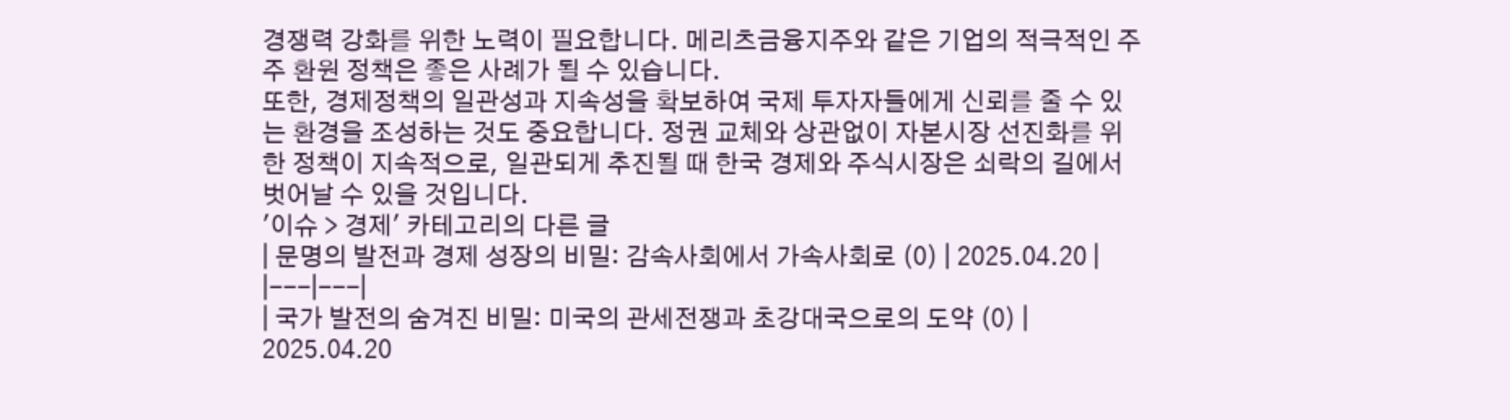경쟁력 강화를 위한 노력이 필요합니다. 메리츠금융지주와 같은 기업의 적극적인 주주 환원 정책은 좋은 사례가 될 수 있습니다.
또한, 경제정책의 일관성과 지속성을 확보하여 국제 투자자들에게 신뢰를 줄 수 있는 환경을 조성하는 것도 중요합니다. 정권 교체와 상관없이 자본시장 선진화를 위한 정책이 지속적으로, 일관되게 추진될 때 한국 경제와 주식시장은 쇠락의 길에서 벗어날 수 있을 것입니다.
'이슈 > 경제' 카테고리의 다른 글
| 문명의 발전과 경제 성장의 비밀: 감속사회에서 가속사회로 (0) | 2025.04.20 |
|---|---|
| 국가 발전의 숨겨진 비밀: 미국의 관세전쟁과 초강대국으로의 도약 (0) | 2025.04.20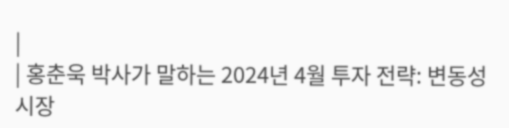|
| 홍춘욱 박사가 말하는 2024년 4월 투자 전략: 변동성 시장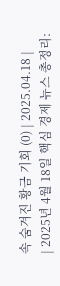속 숨겨진 황금 기회 (0) | 2025.04.18 |
| 2025년 4월 18일 핵심 경제 뉴스 총정리: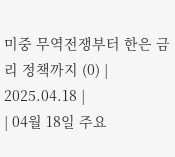미중 무역전쟁부터 한은 금리 정책까지 (0) | 2025.04.18 |
| 04월 18일 주요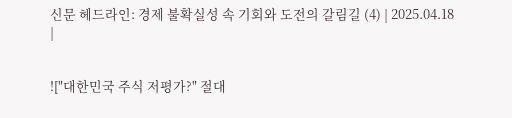신문 헤드라인: 경제 불확실성 속 기회와 도전의 갈림길 (4) | 2025.04.18 |


!["대한민국 주식 저평가?" 절대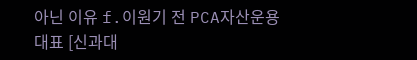아닌 이유 f.이원기 전 PCA자산운용 대표 [신과대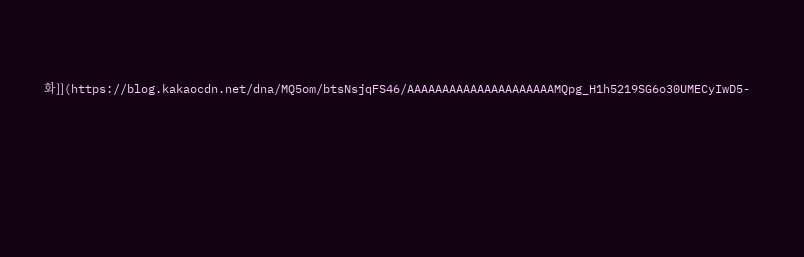화]](https://blog.kakaocdn.net/dna/MQ5om/btsNsjqFS46/AAAAAAAAAAAAAAAAAAAAAMQpg_H1h5219SG6o30UMECyIwD5-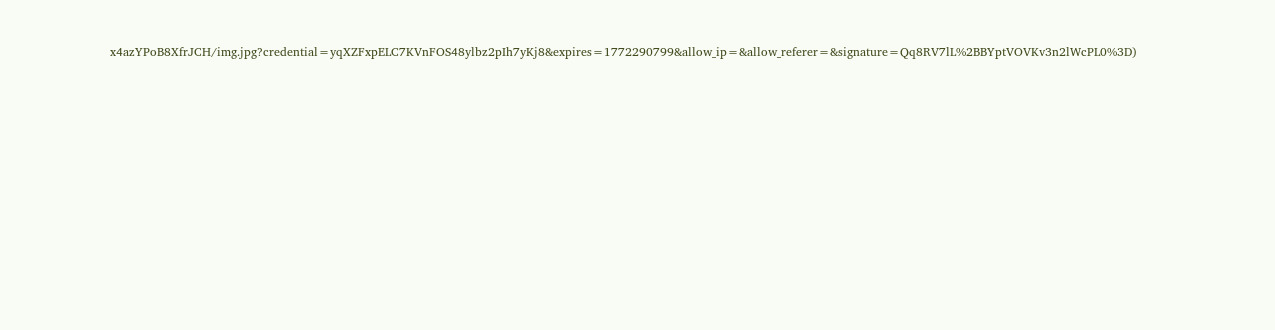x4azYPoB8XfrJCH/img.jpg?credential=yqXZFxpELC7KVnFOS48ylbz2pIh7yKj8&expires=1772290799&allow_ip=&allow_referer=&signature=Qq8RV7lL%2BBYptVOVKv3n2lWcPL0%3D)